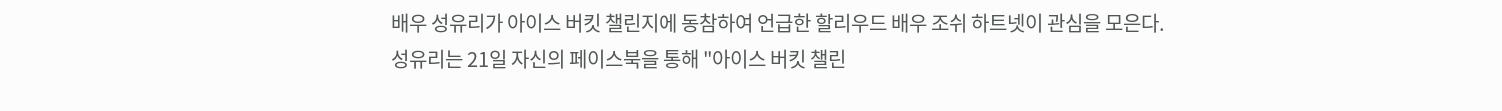배우 성유리가 아이스 버킷 챌린지에 동참하여 언급한 할리우드 배우 조쉬 하트넷이 관심을 모은다.
성유리는 21일 자신의 페이스북을 통해 "아이스 버킷 챌린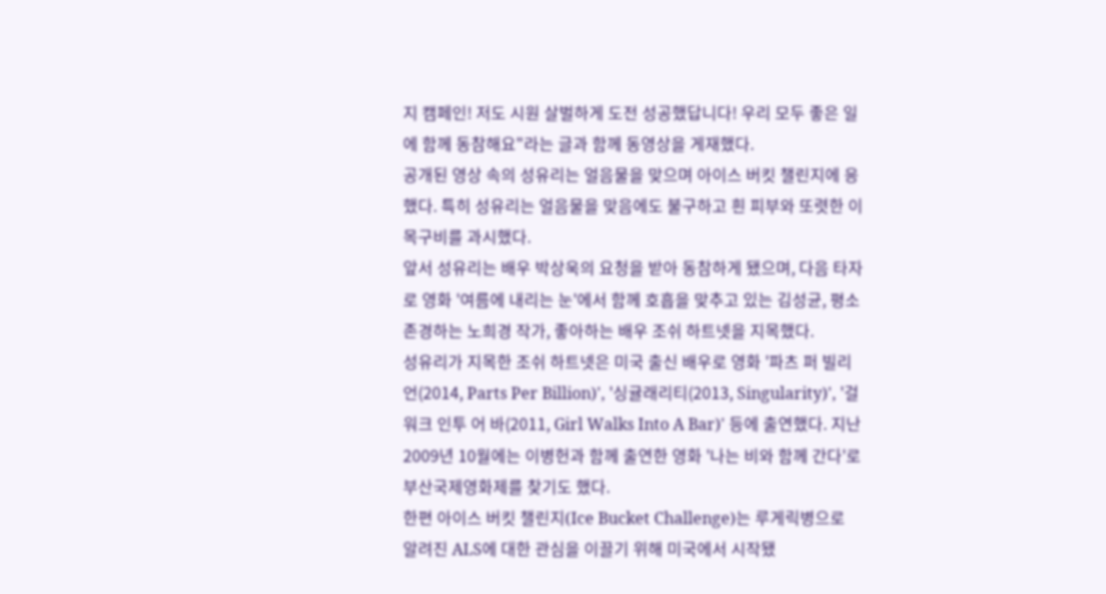지 캠페인! 저도 시원 살벌하게 도전 성공했답니다! 우리 모두 좋은 일에 함께 동참해요"라는 글과 함께 동영상을 게재했다.
공개된 영상 속의 성유리는 얼음물을 맞으며 아이스 버킷 챌린지에 응했다. 특히 성유리는 얼음물을 맞음에도 불구하고 흰 피부와 또렷한 이목구비를 과시했다.
앞서 성유리는 배우 박상욱의 요청을 받아 동참하게 됐으며, 다음 타자로 영화 '여름에 내리는 눈'에서 함께 호흡을 맞추고 있는 김성균, 평소 존경하는 노희경 작가, 좋아하는 배우 조쉬 하트넷을 지목했다.
성유리가 지목한 조쉬 하트넷은 미국 출신 배우로 영화 '파츠 퍼 빌리언(2014, Parts Per Billion)', '싱귤래리티(2013, Singularity)', '걸 워크 인투 어 바(2011, Girl Walks Into A Bar)' 등에 출연했다. 지난 2009년 10월에는 이병헌과 함께 출연한 영화 '나는 비와 함께 간다'로 부산국제영화제를 찾기도 했다.
한편 아이스 버킷 챌린지(Ice Bucket Challenge)는 루게릭병으로 알려진 ALS에 대한 관심을 이끌기 위해 미국에서 시작됐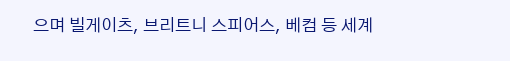으며 빌게이츠, 브리트니 스피어스, 베컴 등 세계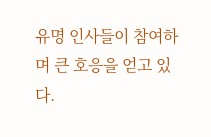유명 인사들이 참여하며 큰 호응을 얻고 있다.